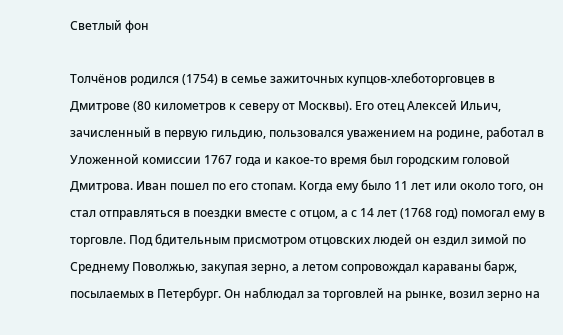Светлый фон

Толчёнов родился (1754) в семье зажиточных купцов-хлеботорговцев в Дмитрове (80 километров к северу от Москвы). Его отец Алексей Ильич, зачисленный в первую гильдию, пользовался уважением на родине, работал в Уложенной комиссии 1767 года и какое-то время был городским головой Дмитрова. Иван пошел по его стопам. Когда ему было 11 лет или около того, он стал отправляться в поездки вместе с отцом, а с 14 лет (1768 год) помогал ему в торговле. Под бдительным присмотром отцовских людей он ездил зимой по Среднему Поволжью, закупая зерно, а летом сопровождал караваны барж, посылаемых в Петербург. Он наблюдал за торговлей на рынке, возил зерно на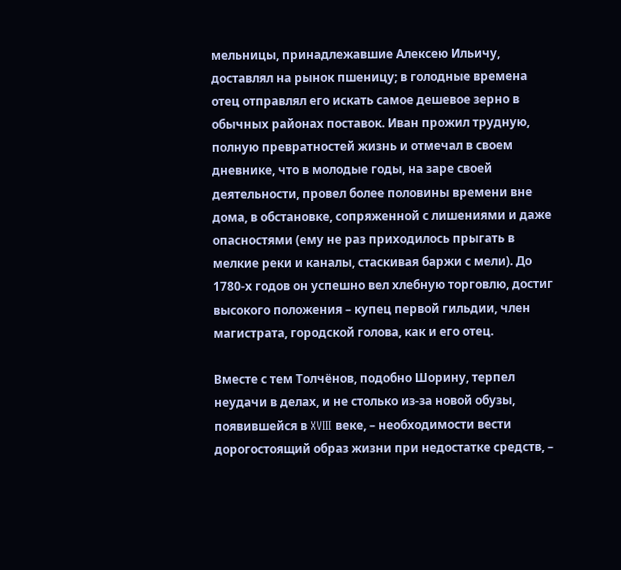мельницы, принадлежавшие Алексею Ильичу, доставлял на рынок пшеницу; в голодные времена отец отправлял его искать самое дешевое зерно в обычных районах поставок. Иван прожил трудную, полную превратностей жизнь и отмечал в своем дневнике, что в молодые годы, на заре своей деятельности, провел более половины времени вне дома, в обстановке, сопряженной с лишениями и даже опасностями (ему не раз приходилось прыгать в мелкие реки и каналы, стаскивая баржи с мели). До 1780-х годов он успешно вел хлебную торговлю, достиг высокого положения – купец первой гильдии, член магистрата, городской голова, как и его отец.

Вместе с тем Толчёнов, подобно Шорину, терпел неудачи в делах, и не столько из-за новой обузы, появившейся в XVIII веке, – необходимости вести дорогостоящий образ жизни при недостатке средств, –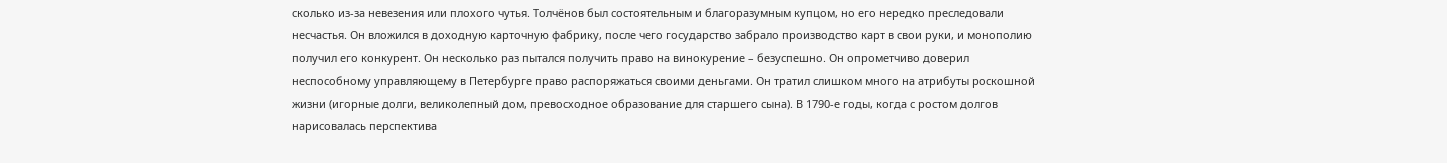сколько из-за невезения или плохого чутья. Толчёнов был состоятельным и благоразумным купцом, но его нередко преследовали несчастья. Он вложился в доходную карточную фабрику, после чего государство забрало производство карт в свои руки, и монополию получил его конкурент. Он несколько раз пытался получить право на винокурение – безуспешно. Он опрометчиво доверил неспособному управляющему в Петербурге право распоряжаться своими деньгами. Он тратил слишком много на атрибуты роскошной жизни (игорные долги, великолепный дом, превосходное образование для старшего сына). В 1790-е годы, когда с ростом долгов нарисовалась перспектива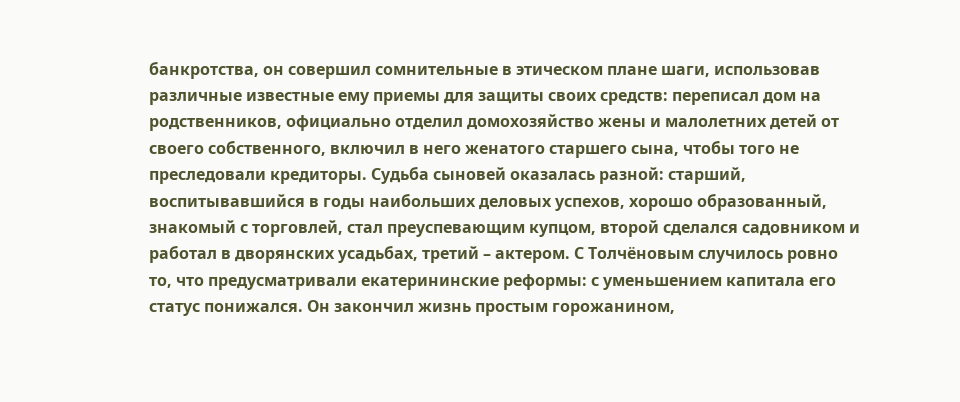банкротства, он совершил сомнительные в этическом плане шаги, использовав различные известные ему приемы для защиты своих средств: переписал дом на родственников, официально отделил домохозяйство жены и малолетних детей от своего собственного, включил в него женатого старшего сына, чтобы того не преследовали кредиторы. Судьба сыновей оказалась разной: старший, воспитывавшийся в годы наибольших деловых успехов, хорошо образованный, знакомый с торговлей, стал преуспевающим купцом, второй сделался садовником и работал в дворянских усадьбах, третий – актером. С Толчёновым случилось ровно то, что предусматривали екатерининские реформы: с уменьшением капитала его статус понижался. Он закончил жизнь простым горожанином,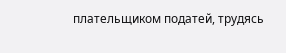плательщиком податей, трудясь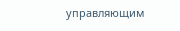управляющим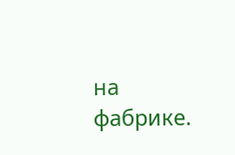на фабрике.